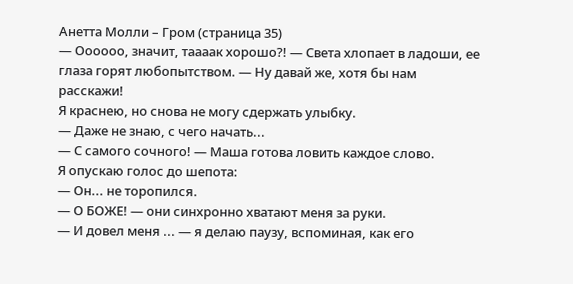Анетта Молли – Гром (страница 35)
— Оооооо, значит, таааак хорошо?! — Света хлопает в ладоши, ее глаза горят любопытством. — Ну давай же, хотя бы нам расскажи!
Я краснею, но снова не могу сдержать улыбку.
— Даже не знаю, с чего начать...
— С самого сочного! — Маша готова ловить каждое слово.
Я опускаю голос до шепота:
— Он... не торопился.
— О БОЖЕ! — они синхронно хватают меня за руки.
— И довел меня ... — я делаю паузу, вспоминая, как его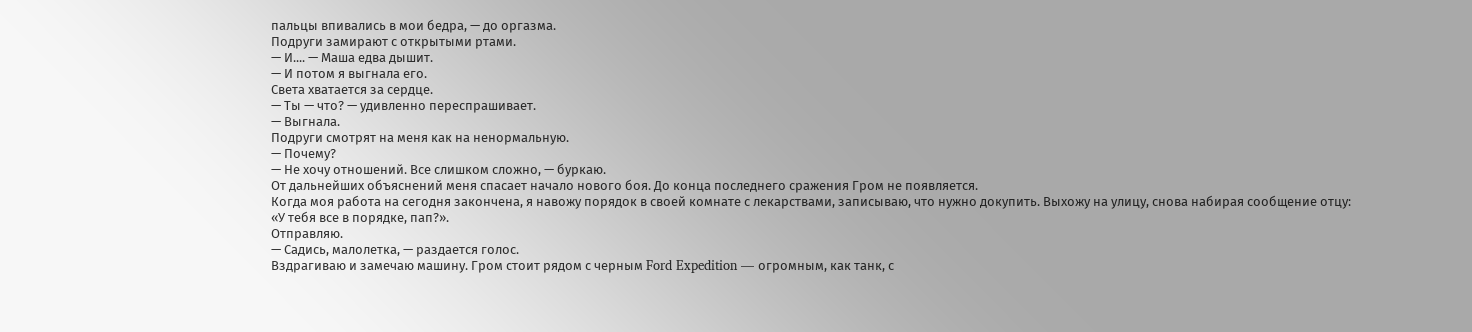пальцы впивались в мои бедра, — до оргазма.
Подруги замирают с открытыми ртами.
— И.... — Маша едва дышит.
— И потом я выгнала его.
Света хватается за сердце.
— Ты — что? — удивленно переспрашивает.
— Выгнала.
Подруги смотрят на меня как на ненормальную.
— Почему?
— Не хочу отношений. Все слишком сложно, — буркаю.
От дальнейших объяснений меня спасает начало нового боя. До конца последнего сражения Гром не появляется.
Когда моя работа на сегодня закончена, я навожу порядок в своей комнате с лекарствами, записываю, что нужно докупить. Выхожу на улицу, снова набирая сообщение отцу:
«У тебя все в порядке, пап?».
Отправляю.
— Садись, малолетка, — раздается голос.
Вздрагиваю и замечаю машину. Гром стоит рядом с черным Ford Expedition — огромным, как танк, с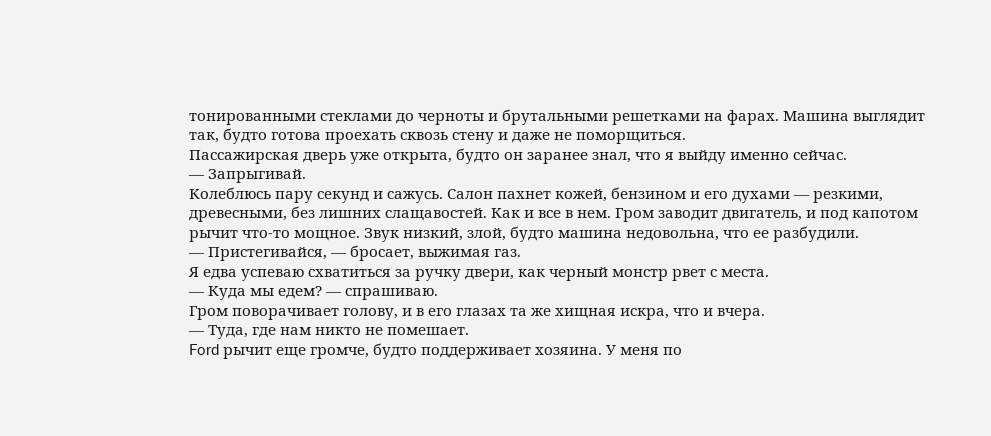тонированными стеклами до черноты и брутальными решетками на фарах. Машина выглядит так, будто готова проехать сквозь стену и даже не поморщиться.
Пассажирская дверь уже открыта, будто он заранее знал, что я выйду именно сейчас.
— Запрыгивай.
Колеблюсь пару секунд и сажусь. Салон пахнет кожей, бензином и его духами — резкими, древесными, без лишних слащавостей. Как и все в нем. Гром заводит двигатель, и под капотом рычит что-то мощное. Звук низкий, злой, будто машина недовольна, что ее разбудили.
— Пристегивайся, — бросает, выжимая газ.
Я едва успеваю схватиться за ручку двери, как черный монстр рвет с места.
— Куда мы едем? — спрашиваю.
Гром поворачивает голову, и в его глазах та же хищная искра, что и вчера.
— Туда, где нам никто не помешает.
Ford рычит еще громче, будто поддерживает хозяина. У меня по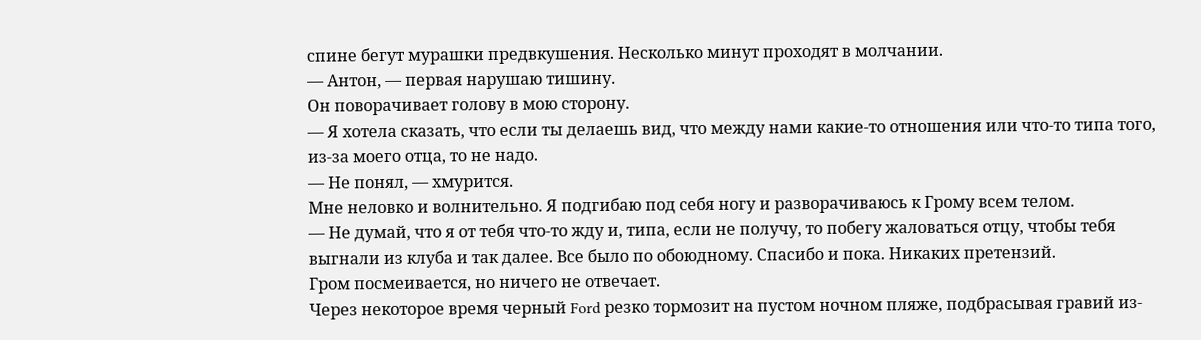спине бегут мурашки предвкушения. Несколько минут проходят в молчании.
— Антон, — первая нарушаю тишину.
Он поворачивает голову в мою сторону.
— Я хотела сказать, что если ты делаешь вид, что между нами какие-то отношения или что-то типа того, из-за моего отца, то не надо.
— Не понял, — хмурится.
Мне неловко и волнительно. Я подгибаю под себя ногу и разворачиваюсь к Грому всем телом.
— Не думай, что я от тебя что-то жду и, типа, если не получу, то побегу жаловаться отцу, чтобы тебя выгнали из клуба и так далее. Все было по обоюдному. Спасибо и пока. Никаких претензий.
Гром посмеивается, но ничего не отвечает.
Через некоторое время черный Ford резко тормозит на пустом ночном пляже, подбрасывая гравий из-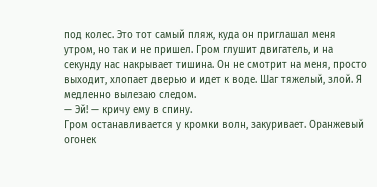под колес. Это тот самый пляж, куда он приглашал меня утром, но так и не пришел. Гром глушит двигатель, и на секунду нас накрывает тишина. Он не смотрит на меня, просто выходит, хлопает дверью и идет к воде. Шаг тяжелый, злой. Я медленно вылезаю следом.
— Эй! — кричу ему в спину.
Гром останавливается у кромки волн, закуривает. Оранжевый огонек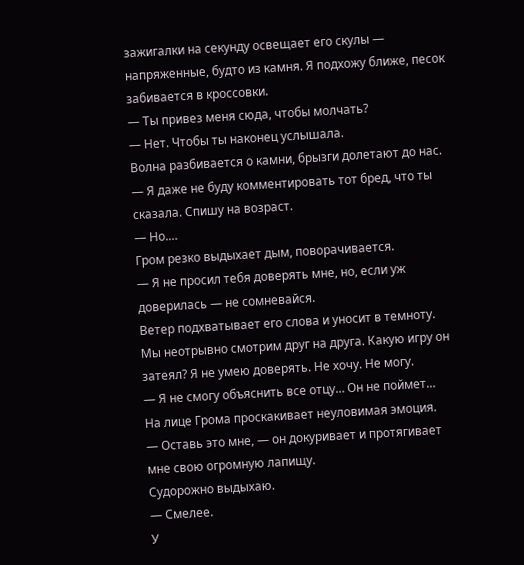зажигалки на секунду освещает его скулы — напряженные, будто из камня. Я подхожу ближе, песок забивается в кроссовки.
— Ты привез меня сюда, чтобы молчать?
— Нет. Чтобы ты наконец услышала.
Волна разбивается о камни, брызги долетают до нас.
— Я даже не буду комментировать тот бред, что ты сказала. Спишу на возраст.
— Но.…
Гром резко выдыхает дым, поворачивается.
— Я не просил тебя доверять мне, но, если уж доверилась — не сомневайся.
Ветер подхватывает его слова и уносит в темноту.
Мы неотрывно смотрим друг на друга. Какую игру он затеял? Я не умею доверять. Не хочу. Не могу.
— Я не смогу объяснить все отцу… Он не поймет…
На лице Грома проскакивает неуловимая эмоция.
— Оставь это мне, — он докуривает и протягивает мне свою огромную лапищу.
Судорожно выдыхаю.
— Смелее.
У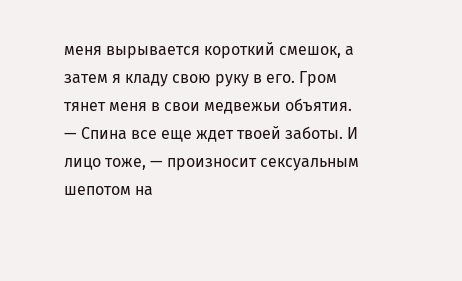меня вырывается короткий смешок, а затем я кладу свою руку в его. Гром тянет меня в свои медвежьи объятия.
— Спина все еще ждет твоей заботы. И лицо тоже, — произносит сексуальным шепотом на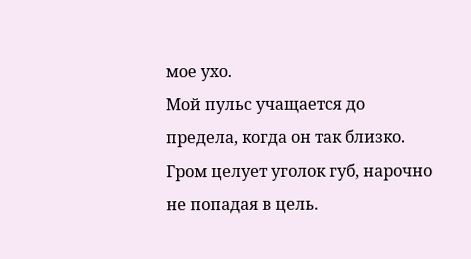мое ухо.
Мой пульс учащается до предела, когда он так близко. Гром целует уголок губ, нарочно не попадая в цель.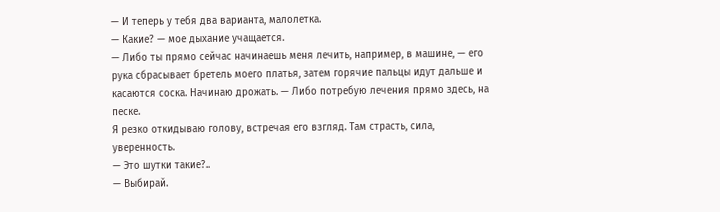— И теперь у тебя два варианта, малолетка.
— Какие? — мое дыхание учащается.
— Либо ты прямо сейчас начинаешь меня лечить, например, в машине, — его рука сбрасывает бретель моего платья, затем горячие пальцы идут дальше и касаются соска. Начинаю дрожать. — Либо потребую лечения прямо здесь, на песке.
Я резко откидываю голову, встречая его взгляд. Там страсть, сила, уверенность.
— Это шутки такие?..
— Выбирай.